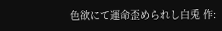色欲にて運命歪められし白兎 作: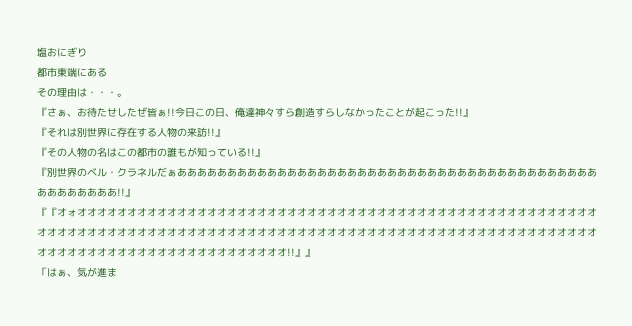塩おにぎり
都市東端にある
その理由は・・・。
『さぁ、お待たせしたぜ皆ぁ!!今日この日、俺達神々すら創造すらしなかったことが起こった!!』
『それは別世界に存在する人物の来訪!!』
『その人物の名はこの都市の誰もが知っている!!』
『別世界のベル・クラネルだぁああああああああああああああああああああああああああああああああああああああああああああああああああ!!』
『『オォオオオオオオオオオオオオオオオオオオオオオオオオオオオオオオオオオオオオオオオオオオオオオオオオオオオオオオオオオオオオオオオオオオオオオオオオオオオオオオオオオオオオオオオオオオオオオオオオオオオオオオオオオオオオオオオオオオオオオオオオオオオオオオオオオオオオオ!!』』
「はぁ、気が進ま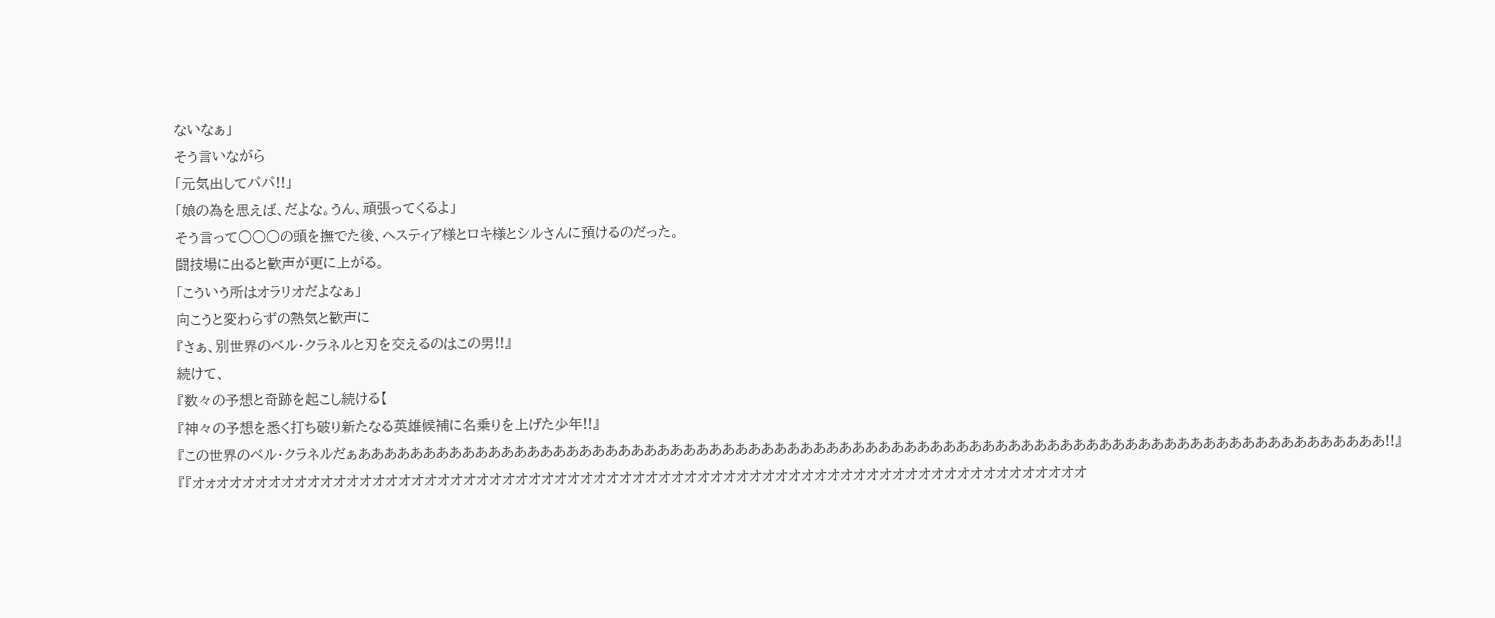ないなぁ」
そう言いながら
「元気出してパパ!!」
「娘の為を思えば、だよな。うん、頑張ってくるよ」
そう言って○○○の頭を撫でた後、ヘスティア様とロキ様とシルさんに預けるのだった。
闘技場に出ると歓声が更に上がる。
「こういう所はオラリオだよなぁ」
向こうと変わらずの熱気と歓声に
『さぁ、別世界のベル・クラネルと刃を交えるのはこの男!!』
続けて、
『数々の予想と奇跡を起こし続ける【
『神々の予想を悉く打ち破り新たなる英雄候補に名乗りを上げた少年!!』
『この世界のベル・クラネルだぁあああああああああああああああああああああああああああああああああああああああああああああああああああああああああああああああああああああああああああああああ!!』
『『オォオオオオオオオオオオオオオオオオオオオオオオオオオオオオオオオオオオオオオオオオオオオオオオオオオオオオオオオオオオオオオオオオオオオ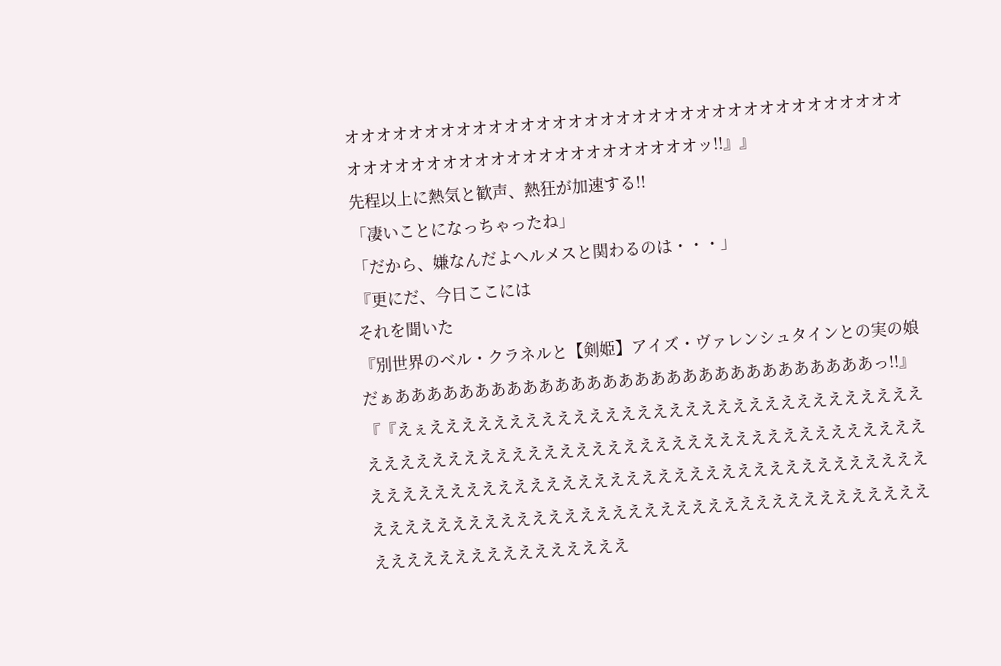オオオオオオオオオオオオオオオオオオオオオオオオオオオオオオオオオオオオオオオオオオオオオオオオオオオオオオオオオッ!!』』
先程以上に熱気と歓声、熱狂が加速する!!
「凄いことになっちゃったね」
「だから、嫌なんだよヘルメスと関わるのは・・・」
『更にだ、今日ここには
それを聞いた
『別世界のベル・クラネルと【剣姫】アイズ・ヴァレンシュタインとの実の娘だぁああああああああああああああああああああああああああああああっ!!』
『『えぇええええええええええええええええええええええええええええええええええええええええええええええええええええええええええええええええええええええええええええええええええええええええええええええええええええええええええええええええええええええええええええええええええええええええええええええええええええええええ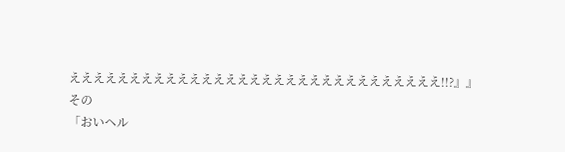えええええええええええええええええええええええええええええええ!!?』』
その
「おいヘル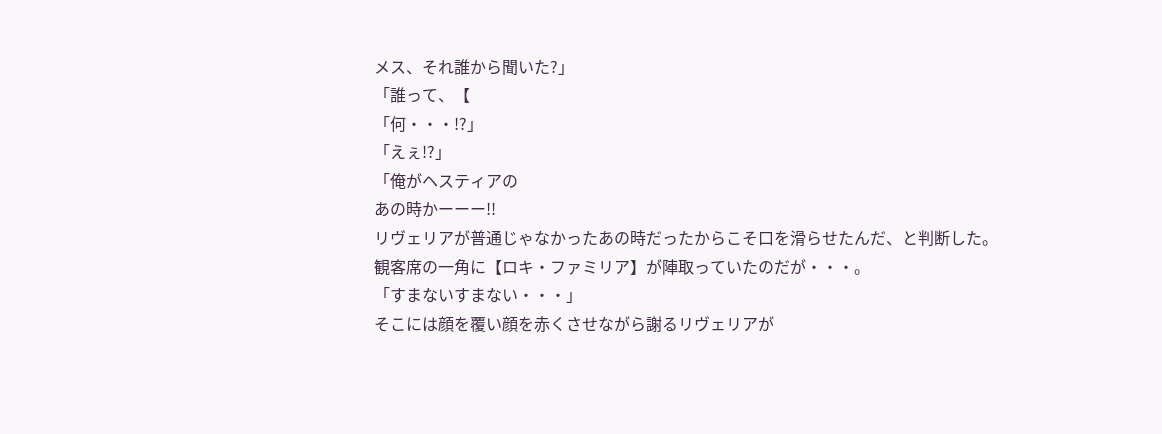メス、それ誰から聞いた?」
「誰って、【
「何・・・!?」
「えぇ!?」
「俺がヘスティアの
あの時かーーー!!
リヴェリアが普通じゃなかったあの時だったからこそ口を滑らせたんだ、と判断した。
観客席の一角に【ロキ・ファミリア】が陣取っていたのだが・・・。
「すまないすまない・・・」
そこには顔を覆い顔を赤くさせながら謝るリヴェリアが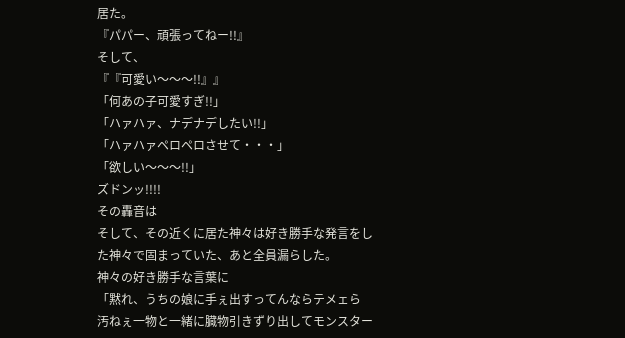居た。
『パパー、頑張ってねー!!』
そして、
『『可愛い〜〜〜!!』』
「何あの子可愛すぎ!!」
「ハァハァ、ナデナデしたい!!」
「ハァハァペロペロさせて・・・」
「欲しい〜〜〜!!」
ズドンッ!!!!
その轟音は
そして、その近くに居た神々は好き勝手な発言をした神々で固まっていた、あと全員漏らした。
神々の好き勝手な言葉に
「黙れ、うちの娘に手ぇ出すってんならテメェら
汚ねぇ一物と一緒に臓物引きずり出してモンスター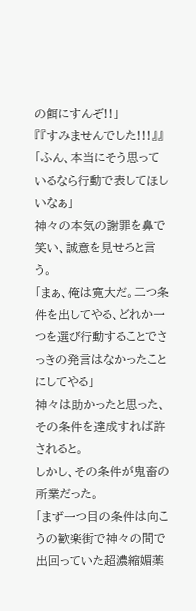の餌にすんぞ!!」
『『すみませんでした!!!』』
「ふん、本当にそう思っているなら行動で表してほしいなぁ」
神々の本気の謝罪を鼻で笑い、誠意を見せろと言う。
「まぁ、俺は寛大だ。二つ条件を出してやる、どれか一つを選び行動することでさっきの発言はなかったことにしてやる」
神々は助かったと思った、その条件を達成すれば許されると。
しかし、その条件が鬼畜の所業だった。
「まず一つ目の条件は向こうの歓楽街で神々の間で出回っていた超濃縮媚薬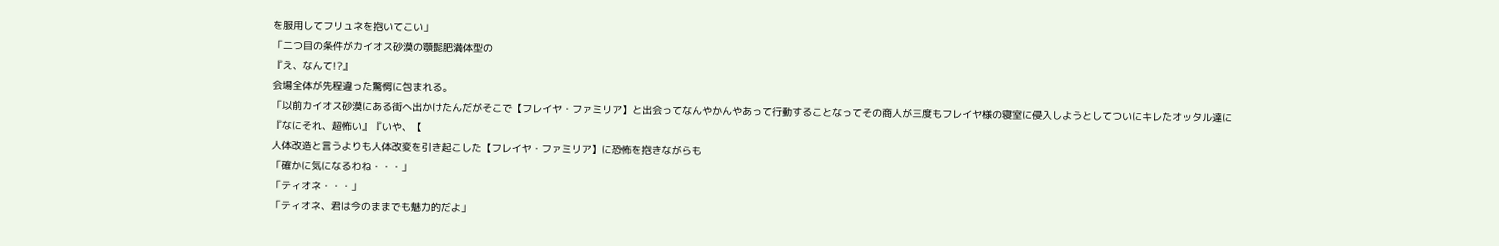を服用してフリュネを抱いてこい」
「二つ目の条件がカイオス砂漠の顎髭肥満体型の
『え、なんて!?』
会場全体が先程違った驚愕に包まれる。
「以前カイオス砂漠にある街へ出かけたんだがそこで【フレイヤ・ファミリア】と出会ってなんやかんやあって行動することなってその商人が三度もフレイヤ様の寝室に侵入しようとしてついにキレたオッタル達に
『なにそれ、超怖い』『いや、【
人体改造と言うよりも人体改変を引き起こした【フレイヤ・ファミリア】に恐怖を抱きながらも
「確かに気になるわね・・・」
「ティオネ・・・」
「ティオネ、君は今のままでも魅力的だよ」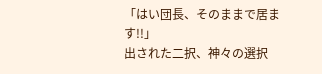「はい団長、そのままで居ます!!」
出された二択、神々の選択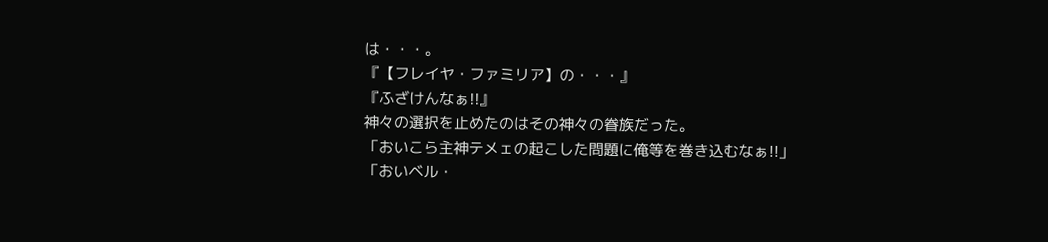は・・・。
『【フレイヤ・ファミリア】の・・・』
『ふざけんなぁ!!』
神々の選択を止めたのはその神々の眷族だった。
「おいこら主神テメェの起こした問題に俺等を巻き込むなぁ!!」
「おいベル・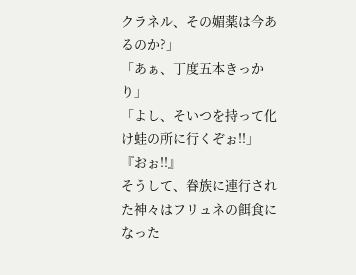クラネル、その媚薬は今あるのか?」
「あぁ、丁度五本きっかり」
「よし、そいつを持って化け蛙の所に行くぞぉ!!」
『おぉ!!』
そうして、眷族に連行された神々はフリュネの餌食になった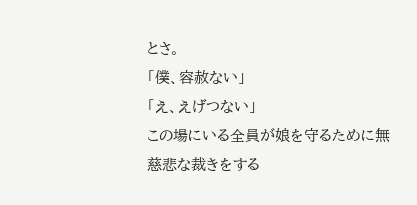とさ。
「僕、容赦ない」
「え、えげつない」
この場にいる全員が娘を守るために無慈悲な裁きをする